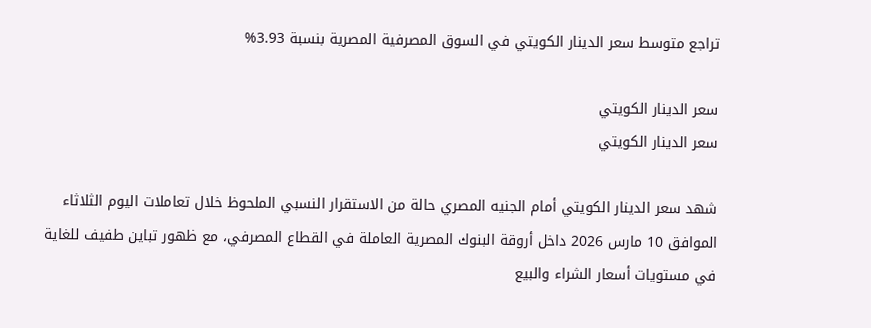تراجع متوسط سعر الدينار الكويتي في السوق المصرفية المصرية بنسبة 3.93%

سعر الدينار الكويتي
سعر الدينار الكويتي

شهد سعر الدينار الكويتي أمام الجنيه المصري حالة من الاستقرار النسبي الملحوظ خلال تعاملات اليوم الثلاثاء الموافق 10 مارس 2026 داخل أروقة البنوك المصرية العاملة في القطاع المصرفي، مع ظهور تباين طفيف للغاية في مستويات أسعار الشراء والبيع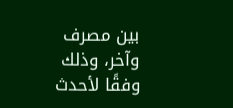بين مصرف وآخر، وذلك وفقًا لأحدث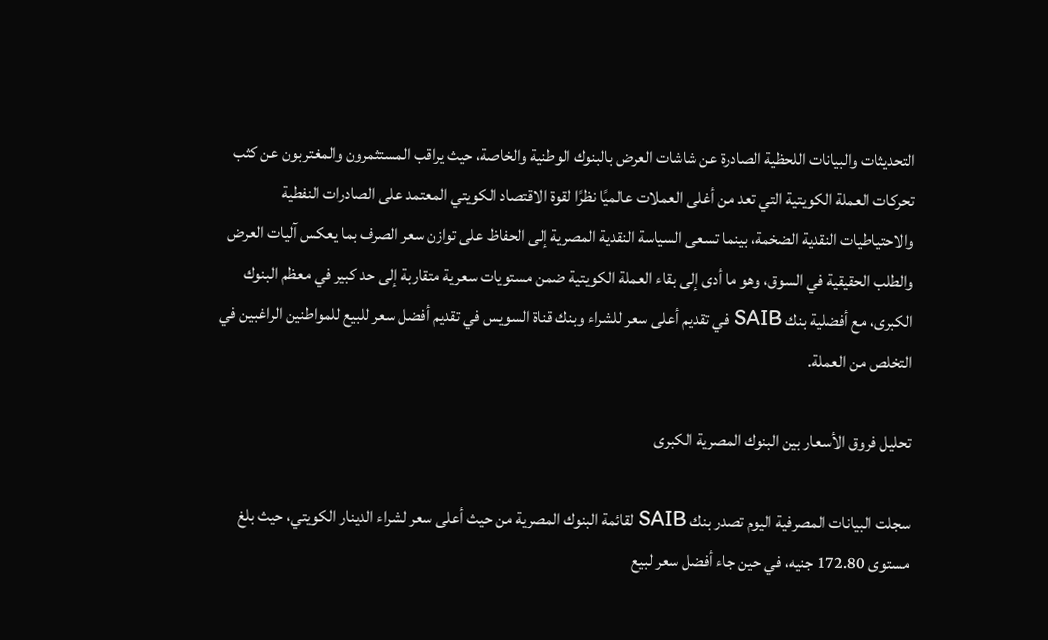التحديثات والبيانات اللحظية الصادرة عن شاشات العرض بالبنوك الوطنية والخاصة، حيث يراقب المستثمرون والمغتربون عن كثب تحركات العملة الكويتية التي تعد من أغلى العملات عالميًا نظرًا لقوة الاقتصاد الكويتي المعتمد على الصادرات النفطية والاحتياطيات النقدية الضخمة، بينما تسعى السياسة النقدية المصرية إلى الحفاظ على توازن سعر الصرف بما يعكس آليات العرض والطلب الحقيقية في السوق، وهو ما أدى إلى بقاء العملة الكويتية ضمن مستويات سعرية متقاربة إلى حد كبير في معظم البنوك الكبرى، مع أفضلية بنك SAIB في تقديم أعلى سعر للشراء وبنك قناة السويس في تقديم أفضل سعر للبيع للمواطنين الراغبين في التخلص من العملة.

تحليل فروق الأسعار بين البنوك المصرية الكبرى

سجلت البيانات المصرفية اليوم تصدر بنك SAIB لقائمة البنوك المصرية من حيث أعلى سعر لشراء الدينار الكويتي، حيث بلغ مستوى 172.80 جنيه، في حين جاء أفضل سعر لبيع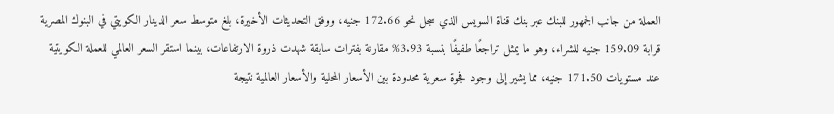العملة من جانب الجمهور للبنك عبر بنك قناة السويس الذي سجل نحو 172.66 جنيه، ووفق التحديثات الأخيرة، بلغ متوسط سعر الدينار الكويتي في البنوك المصرية قرابة 159.09 جنيه للشراء، وهو ما يمثل تراجعًا طفيفًا بنسبة 3.93% مقارنة بفترات سابقة شهدت ذروة الارتفاعات، بينما استقر السعر العالمي للعملة الكويتية عند مستويات 171.50 جنيه، مما يشير إلى وجود فجوة سعرية محدودة بين الأسعار المحلية والأسعار العالمية نتيجة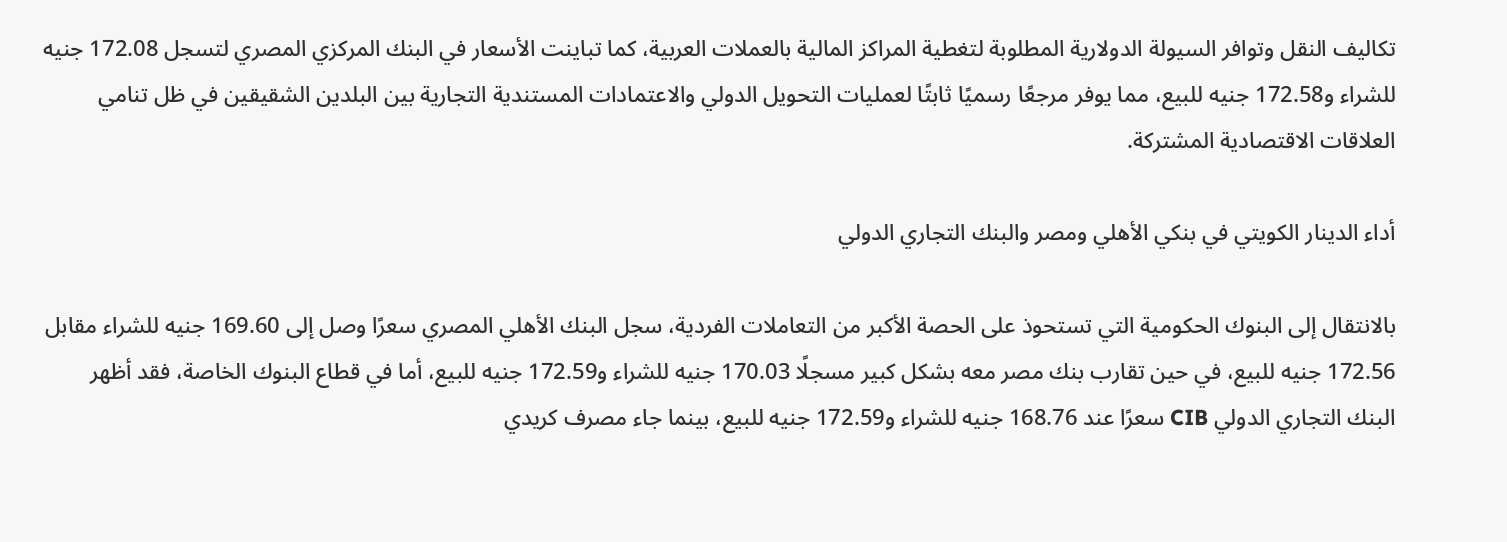تكاليف النقل وتوافر السيولة الدولارية المطلوبة لتغطية المراكز المالية بالعملات العربية، كما تباينت الأسعار في البنك المركزي المصري لتسجل 172.08 جنيه للشراء و172.58 جنيه للبيع، مما يوفر مرجعًا رسميًا ثابتًا لعمليات التحويل الدولي والاعتمادات المستندية التجارية بين البلدين الشقيقين في ظل تنامي العلاقات الاقتصادية المشتركة.

أداء الدينار الكويتي في بنكي الأهلي ومصر والبنك التجاري الدولي

بالانتقال إلى البنوك الحكومية التي تستحوذ على الحصة الأكبر من التعاملات الفردية، سجل البنك الأهلي المصري سعرًا وصل إلى 169.60 جنيه للشراء مقابل 172.56 جنيه للبيع، في حين تقارب بنك مصر معه بشكل كبير مسجلًا 170.03 جنيه للشراء و172.59 جنيه للبيع، أما في قطاع البنوك الخاصة، فقد أظهر البنك التجاري الدولي CIB سعرًا عند 168.76 جنيه للشراء و172.59 جنيه للبيع، بينما جاء مصرف كريدي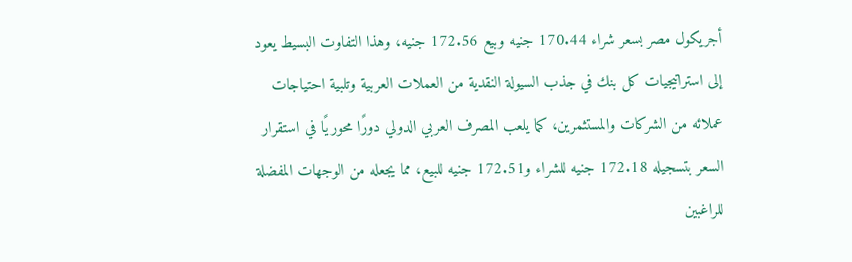أجريكول مصر بسعر شراء 170.44 جنيه وبيع 172.56 جنيه، وهذا التفاوت البسيط يعود إلى استراتيجيات كل بنك في جذب السيولة النقدية من العملات العربية وتلبية احتياجات عملائه من الشركات والمستثمرين، كما يلعب المصرف العربي الدولي دورًا محوريًا في استقرار السعر بتسجيله 172.18 جنيه للشراء و172.51 جنيه للبيع، مما يجعله من الوجهات المفضلة للراغبين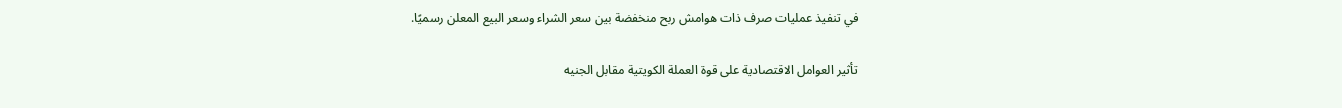في تنفيذ عمليات صرف ذات هوامش ربح منخفضة بين سعر الشراء وسعر البيع المعلن رسميًا.

تأثير العوامل الاقتصادية على قوة العملة الكويتية مقابل الجنيه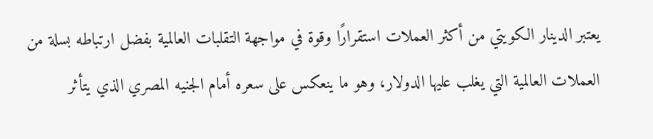يعتبر الدينار الكويتي من أكثر العملات استقرارًا وقوة في مواجهة التقلبات العالمية بفضل ارتباطه بسلة من العملات العالمية التي يغلب عليها الدولار، وهو ما ينعكس على سعره أمام الجنيه المصري الذي يتأثر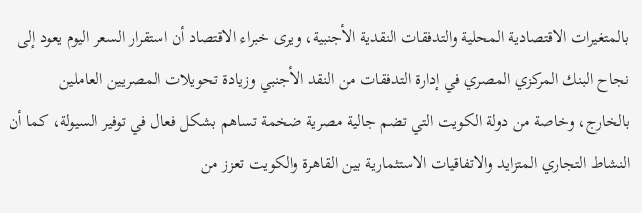بالمتغيرات الاقتصادية المحلية والتدفقات النقدية الأجنبية، ويرى خبراء الاقتصاد أن استقرار السعر اليوم يعود إلى نجاح البنك المركزي المصري في إدارة التدفقات من النقد الأجنبي وزيادة تحويلات المصريين العاملين بالخارج، وخاصة من دولة الكويت التي تضم جالية مصرية ضخمة تساهم بشكل فعال في توفير السيولة، كما أن النشاط التجاري المتزايد والاتفاقيات الاستثمارية بين القاهرة والكويت تعزز من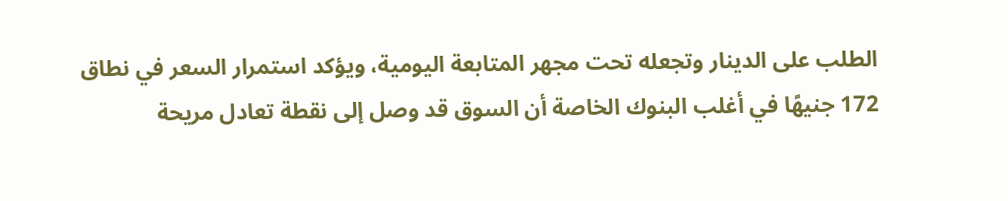الطلب على الدينار وتجعله تحت مجهر المتابعة اليومية، ويؤكد استمرار السعر في نطاق 172 جنيهًا في أغلب البنوك الخاصة أن السوق قد وصل إلى نقطة تعادل مريحة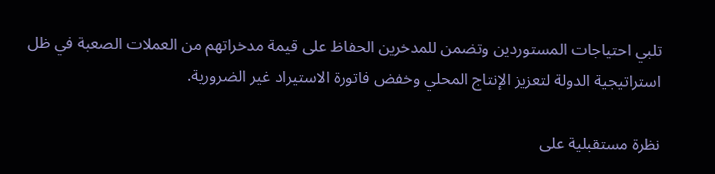تلبي احتياجات المستوردين وتضمن للمدخرين الحفاظ على قيمة مدخراتهم من العملات الصعبة في ظل استراتيجية الدولة لتعزيز الإنتاج المحلي وخفض فاتورة الاستيراد غير الضرورية.

نظرة مستقبلية على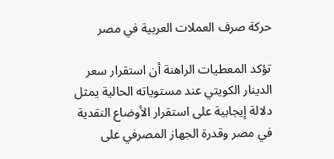حركة صرف العملات العربية في مصر

تؤكد المعطيات الراهنة أن استقرار سعر الدينار الكويتي عند مستوياته الحالية يمثل دلالة إيجابية على استقرار الأوضاع النقدية في مصر وقدرة الجهاز المصرفي على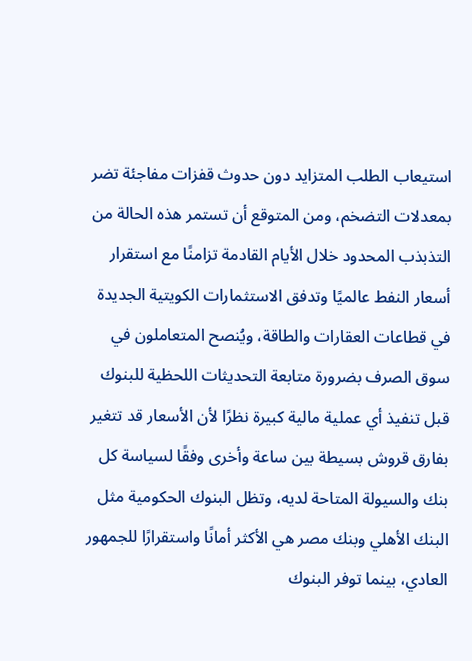استيعاب الطلب المتزايد دون حدوث قفزات مفاجئة تضر بمعدلات التضخم، ومن المتوقع أن تستمر هذه الحالة من التذبذب المحدود خلال الأيام القادمة تزامنًا مع استقرار أسعار النفط عالميًا وتدفق الاستثمارات الكويتية الجديدة في قطاعات العقارات والطاقة، ويُنصح المتعاملون في سوق الصرف بضرورة متابعة التحديثات اللحظية للبنوك قبل تنفيذ أي عملية مالية كبيرة نظرًا لأن الأسعار قد تتغير بفارق قروش بسيطة بين ساعة وأخرى وفقًا لسياسة كل بنك والسيولة المتاحة لديه، وتظل البنوك الحكومية مثل البنك الأهلي وبنك مصر هي الأكثر أمانًا واستقرارًا للجمهور العادي، بينما توفر البنوك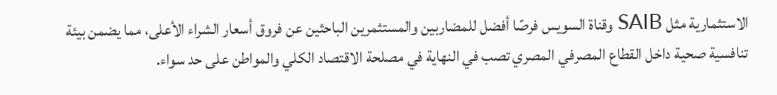الاستثمارية مثل SAIB وقناة السويس فرصًا أفضل للمضاربين والمستثمرين الباحثين عن فروق أسعار الشراء الأعلى، مما يضمن بيئة تنافسية صحية داخل القطاع المصرفي المصري تصب في النهاية في مصلحة الاقتصاد الكلي والمواطن على حد سواء.